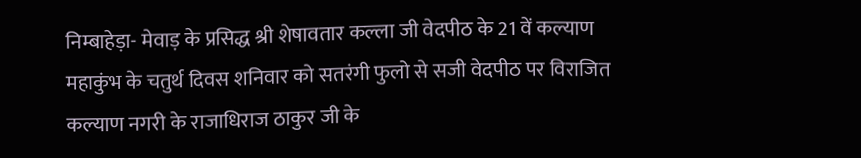निम्बाहेड़ा- मेवाड़ के प्रसिद्ध श्री शेषावतार कल्ला जी वेदपीठ के 21 वें कल्याण महाकुंभ के चतुर्थ दिवस शनिवार को सतरंगी फुलो से सजी वेदपीठ पर विराजित कल्याण नगरी के राजाधिराज ठाकुर जी के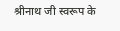श्रीनाथ जी स्वरूप के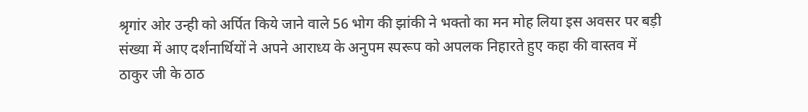श्रृगांर ओर उन्ही को अर्पित किये जाने वाले 56 भोग की झांकी ने भक्तो का मन मोह लिया इस अवसर पर बड़ी संख्या में आए दर्शनार्थियों ने अपने आराध्य के अनुपम स्परूप को अपलक निहारते हुए कहा की वास्तव में ठाकुर जी के ठाठ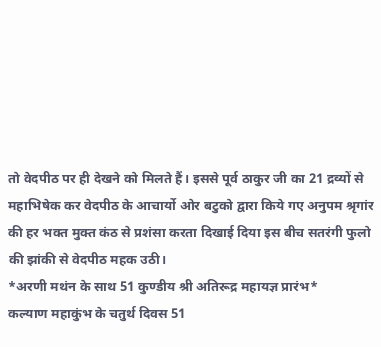तो वेदपीठ पर ही देखने को मिलते हैं। इससे पूर्व ठाकुर जी का 21 द्रव्यों से महाभिषेक कर वेदपीठ के आचार्यो ओर बटुको द्वारा किये गए अनुपम श्रृगांर की हर भक्त मुक्त कंठ से प्रशंसा करता दिखाई दिया इस बीच सतरंगी फुलो की झांकी से वेदपीठ महक उठी।
*अरणी मथंन के साथ 51 कुण्डीय श्री अतिरूद्र महायज्ञ प्रारंभ*
कल्याण महाकुंभ के चतुर्थ दिवस 51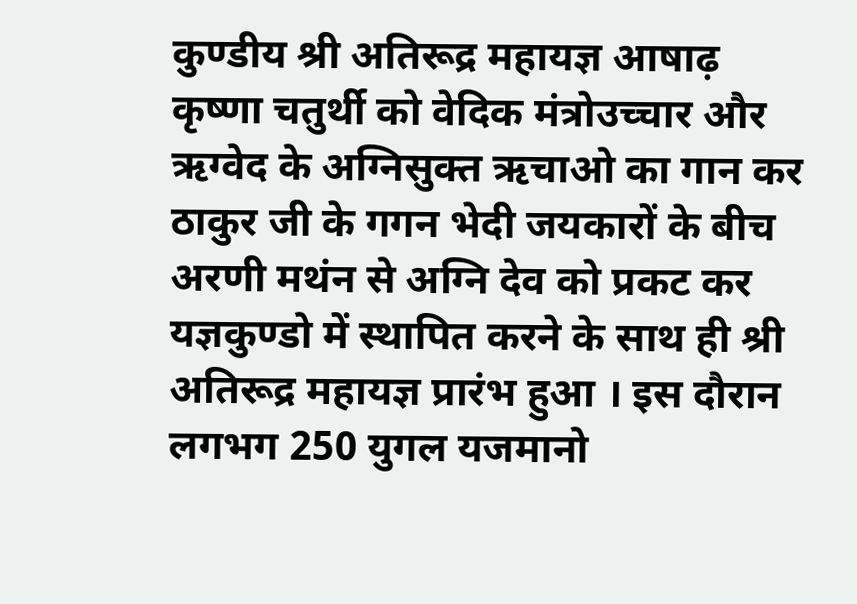कुण्डीय श्री अतिरूद्र महायज्ञ आषाढ़ कृष्णा चतुर्थी को वेदिक मंत्रोउच्चार और ऋग्वेद के अग्निसुक्त ऋचाओ का गान कर ठाकुर जी के गगन भेदी जयकारों के बीच अरणी मथंन से अग्नि देव को प्रकट कर यज्ञकुण्डो में स्थापित करने के साथ ही श्री अतिरूद्र महायज्ञ प्रारंभ हुआ । इस दौरान लगभग 250 युगल यजमानो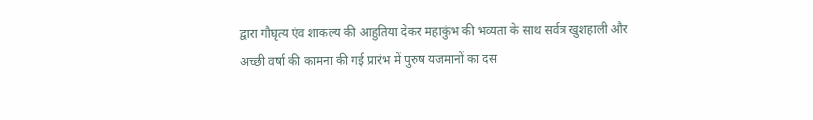द्वारा गौघृत्य एंव शाकल्य की आहुतिया देकर महाकुंभ की भव्यता के साथ सर्वत्र खुशहाली और अच्छी वर्षा की कामना की गई प्रारंभ में पुरुष यजमानों का दस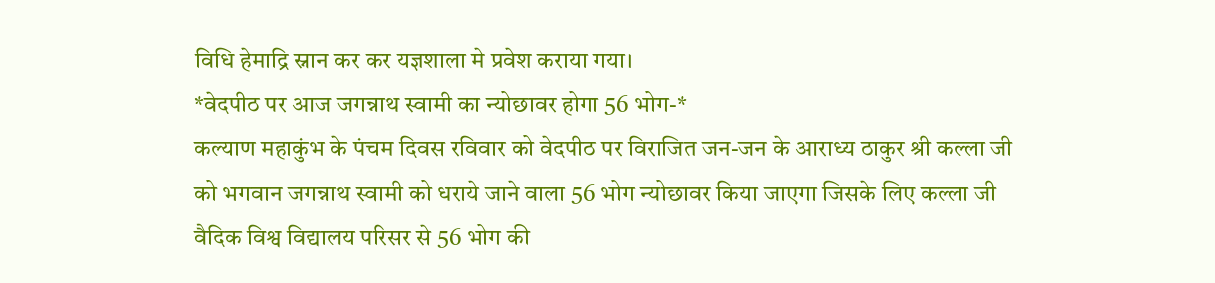विधि हेमाद्रि स्नान कर कर यज्ञशाला मे प्रवेश कराया गया।
*वेदपीठ पर आज जगन्नाथ स्वामी का न्योछावर होगा 56 भोग-*
कल्याण महाकुंभ के पंचम दिवस रविवार को वेदपीठ पर विराजित जन-जन के आराध्य ठाकुर श्री कल्ला जी को भगवान जगन्नाथ स्वामी को धराये जाने वाला 56 भोग न्योछावर किया जाएगा जिसके लिए कल्ला जी वैदिक विश्व विद्यालय परिसर से 56 भोग की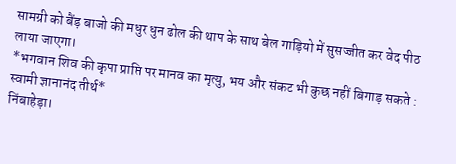सामग्री को बैंड़ बाजो की मधुर धुन ढोल की थाप के साथ बेल गाड़ियो में सुसज्जीत कर वेद पीठ लाया जाएगा।
*भगवान शिव की कृपा प्राप्ति पर मानव का मृत्यु, भय और संकट भी कुछ नहीं बिगाड़ सकते : स्वामी ज्ञानानंद तीर्थ*
निंबाहेड़ा।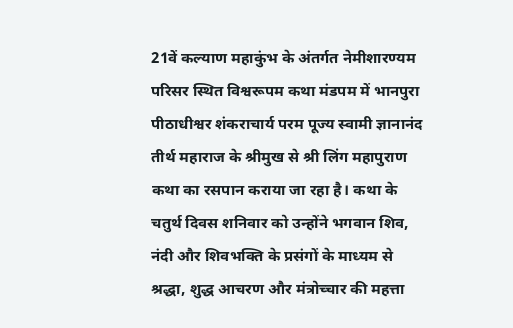21वें कल्याण महाकुंभ के अंतर्गत नेमीशारण्यम परिसर स्थित विश्वरूपम कथा मंडपम में भानपुरा पीठाधीश्वर शंकराचार्य परम पूज्य स्वामी ज्ञानानंद तीर्थ महाराज के श्रीमुख से श्री लिंग महापुराण कथा का रसपान कराया जा रहा है। कथा के चतुर्थ दिवस शनिवार को उन्होंने भगवान शिव, नंदी और शिवभक्ति के प्रसंगों के माध्यम से श्रद्धा, शुद्ध आचरण और मंत्रोच्चार की महत्ता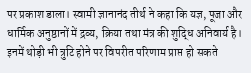पर प्रकाश डाला। स्वामी ज्ञानानंद तीर्थ ने कहा कि यज्ञ, पूजा और धार्मिक अनुष्ठानों में द्रव्य, क्रिया तथा मंत्र की शुद्धि अनिवार्य है। इनमें थोड़ी भी त्रुटि होने पर विपरीत परिणाम प्राप्त हो सकते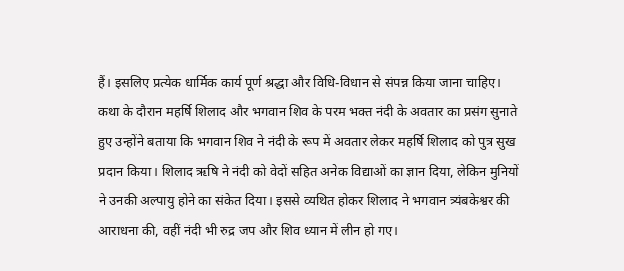हैं। इसलिए प्रत्येक धार्मिक कार्य पूर्ण श्रद्धा और विधि-विधान से संपन्न किया जाना चाहिए। कथा के दौरान महर्षि शिलाद और भगवान शिव के परम भक्त नंदी के अवतार का प्रसंग सुनाते हुए उन्होंने बताया कि भगवान शिव ने नंदी के रूप में अवतार लेकर महर्षि शिलाद को पुत्र सुख प्रदान किया। शिलाद ऋषि ने नंदी को वेदों सहित अनेक विद्याओं का ज्ञान दिया, लेकिन मुनियों ने उनकी अल्पायु होने का संकेत दिया। इससे व्यथित होकर शिलाद ने भगवान त्र्यंबकेश्वर की आराधना की, वहीं नंदी भी रुद्र जप और शिव ध्यान में लीन हो गए।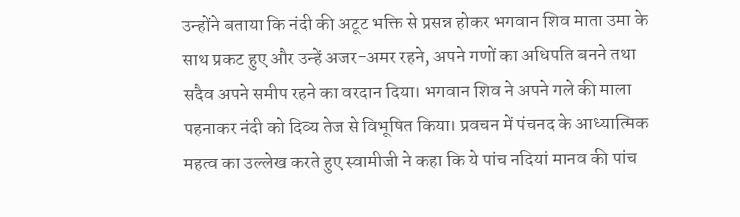उन्होंने बताया कि नंदी की अटूट भक्ति से प्रसन्न होकर भगवान शिव माता उमा के साथ प्रकट हुए और उन्हें अजर-अमर रहने, अपने गणों का अधिपति बनने तथा सदैव अपने समीप रहने का वरदान दिया। भगवान शिव ने अपने गले की माला पहनाकर नंदी को दिव्य तेज से विभूषित किया। प्रवचन में पंचनद के आध्यात्मिक महत्व का उल्लेख करते हुए स्वामीजी ने कहा कि ये पांच नदियां मानव की पांच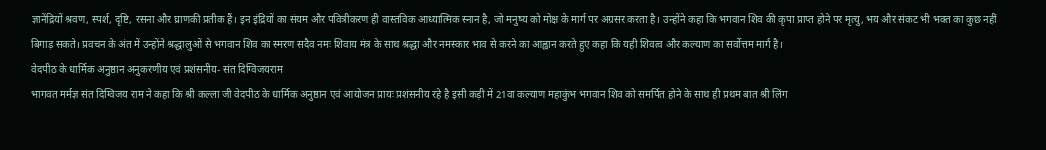ज्ञानेंद्रियों श्रवण, स्पर्श, दृष्टि, रसना और घ्राणकी प्रतीक हैं। इन इंद्रियों का संयम और पवित्रीकरण ही वास्तविक आध्यात्मिक स्नान है, जो मनुष्य को मोक्ष के मार्ग पर अग्रसर करता है। उन्होंने कहा कि भगवान शिव की कृपा प्राप्त होने पर मृत्यु, भय और संकट भी भक्त का कुछ नहीं बिगाड़ सकते। प्रवचन के अंत में उन्होंने श्रद्धालुओं से भगवान शिव का स्मरण सदैव नमः शिवाय मंत्र के साथ श्रद्धा और नमस्कार भाव से करने का आह्वान करते हुए कहा कि यही शिवत्व और कल्याण का सर्वोत्तम मार्ग है।
वेदपीठ के धार्मिक अनुष्ठान अनुकरणीय एवं प्रशंसनीय- संत दिग्विजयराम
भागवत मर्मज्ञ संत दिग्विजय राम ने कहा कि श्री कल्ला जी वेदपीठ के धार्मिक अनुष्ठान एवं आयोजन प्रायः प्रशंसनीय रहे है इसी कड़ी में 21वा कल्याण महाकुंभ भगवान शिव को समर्पित होने के साथ ही प्रथम बात श्री लिंग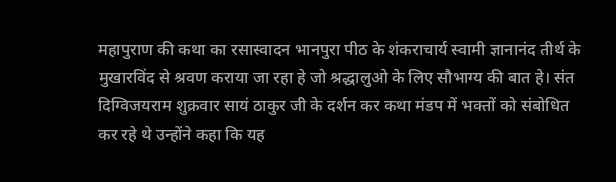महापुराण की कथा का रसास्वादन भानपुरा पीठ के शंकराचार्य स्वामी ज्ञानानंद तीर्थ के मुखारविंद से श्रवण कराया जा रहा हे जो श्रद्धालुओ के लिए सौभाग्य की बात हे। संत दिग्विजयराम शुक्रवार सायं ठाकुर जी के दर्शन कर कथा मंडप में भक्तों को संबोधित कर रहे थे उन्होंने कहा कि यह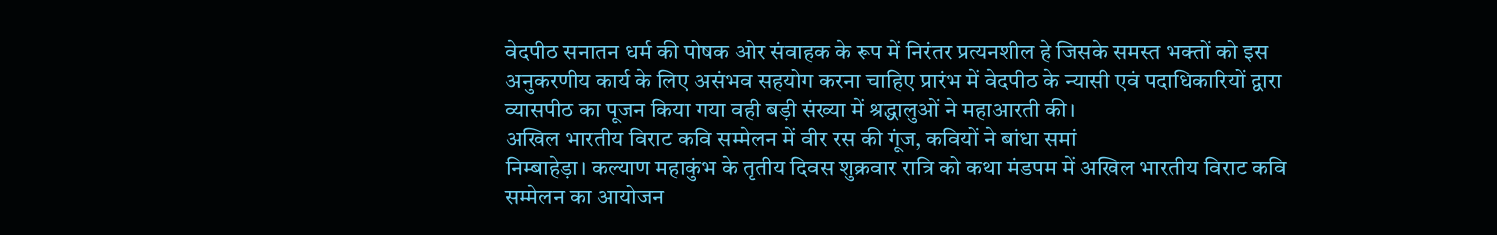वेदपीठ सनातन धर्म की पोषक ओर संवाहक के रूप में निरंतर प्रत्यनशील हे जिसके समस्त भक्तों को इस अनुकरणीय कार्य के लिए असंभव सहयोग करना चाहिए प्रारंभ में वेदपीठ के न्यासी एवं पदाधिकारियों द्वारा व्यासपीठ का पूजन किया गया वही बड़ी संख्या में श्रद्धालुओं ने महाआरती की।
अखिल भारतीय विराट कवि सम्मेलन में वीर रस की गूंज, कवियों ने बांधा समां
निम्बाहेड़ा। कल्याण महाकुंभ के तृतीय दिवस शुक्रवार रात्रि को कथा मंडपम में अखिल भारतीय विराट कवि सम्मेलन का आयोजन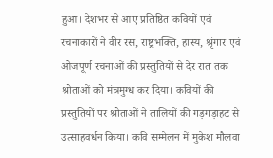हुआ। देशभर से आए प्रतिष्ठित कवियों एवं रचनाकारों ने वीर रस, राष्ट्रभक्ति, हास्य, श्रृंगार एवं ओजपूर्ण रचनाओं की प्रस्तुतियों से देर रात तक श्रोताओं को मंत्रमुग्ध कर दिया। कवियों की प्रस्तुतियों पर श्रोताओं ने तालियों की गड़गड़ाहट से उत्साहवर्धन किया। कवि सम्मेलन में मुकेश मौलवा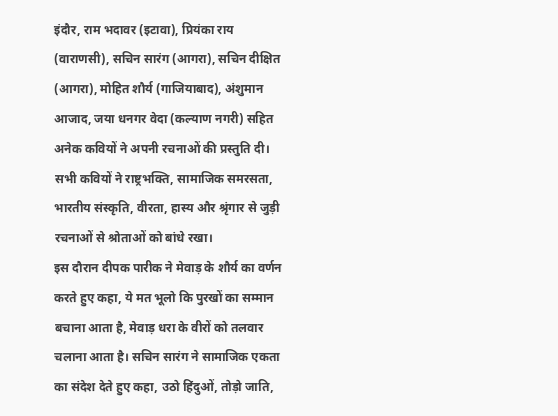इंदौर, राम भदावर (इटावा), प्रियंका राय (वाराणसी), सचिन सारंग (आगरा), सचिन दीक्षित (आगरा), मोहित शौर्य (गाजियाबाद), अंशुमान आजाद, जया धनगर वेदा (कल्याण नगरी) सहित अनेक कवियों ने अपनी रचनाओं की प्रस्तुति दी। सभी कवियों ने राष्ट्रभक्ति, सामाजिक समरसता, भारतीय संस्कृति, वीरता, हास्य और श्रृंगार से जुड़ी रचनाओं से श्रोताओं को बांधे रखा।
इस दौरान दीपक पारीक ने मेवाड़ के शौर्य का वर्णन करते हुए कहा, ये मत भूलो कि पुरखों का सम्मान बचाना आता है, मेवाड़ धरा के वीरों को तलवार चलाना आता है। सचिन सारंग ने सामाजिक एकता का संदेश देते हुए कहा, उठो हिंदुओं, तोड़ो जाति,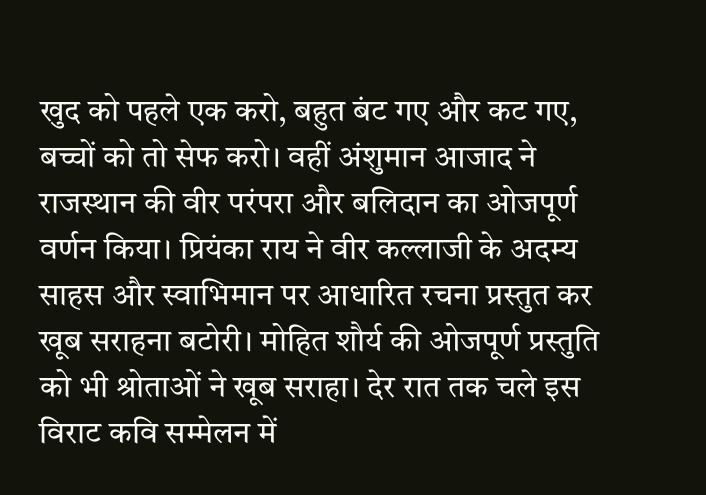खुद को पहले एक करो, बहुत बंट गए और कट गए, बच्चों को तो सेफ करो। वहीं अंशुमान आजाद ने राजस्थान की वीर परंपरा और बलिदान का ओजपूर्ण वर्णन किया। प्रियंका राय ने वीर कल्लाजी के अदम्य साहस और स्वाभिमान पर आधारित रचना प्रस्तुत कर खूब सराहना बटोरी। मोहित शौर्य की ओजपूर्ण प्रस्तुति को भी श्रोताओं ने खूब सराहा। देर रात तक चले इस विराट कवि सम्मेलन में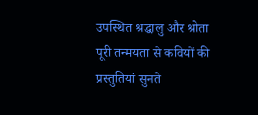उपस्थित श्रद्धालु और श्रोता पूरी तन्मयता से कवियों की प्रस्तुतियां सुनते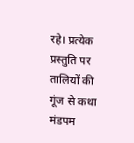रहे। प्रत्येक प्रस्तुति पर तालियों की गूंज से कथा मंडपम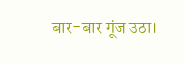बार-बार गूंज उठा।